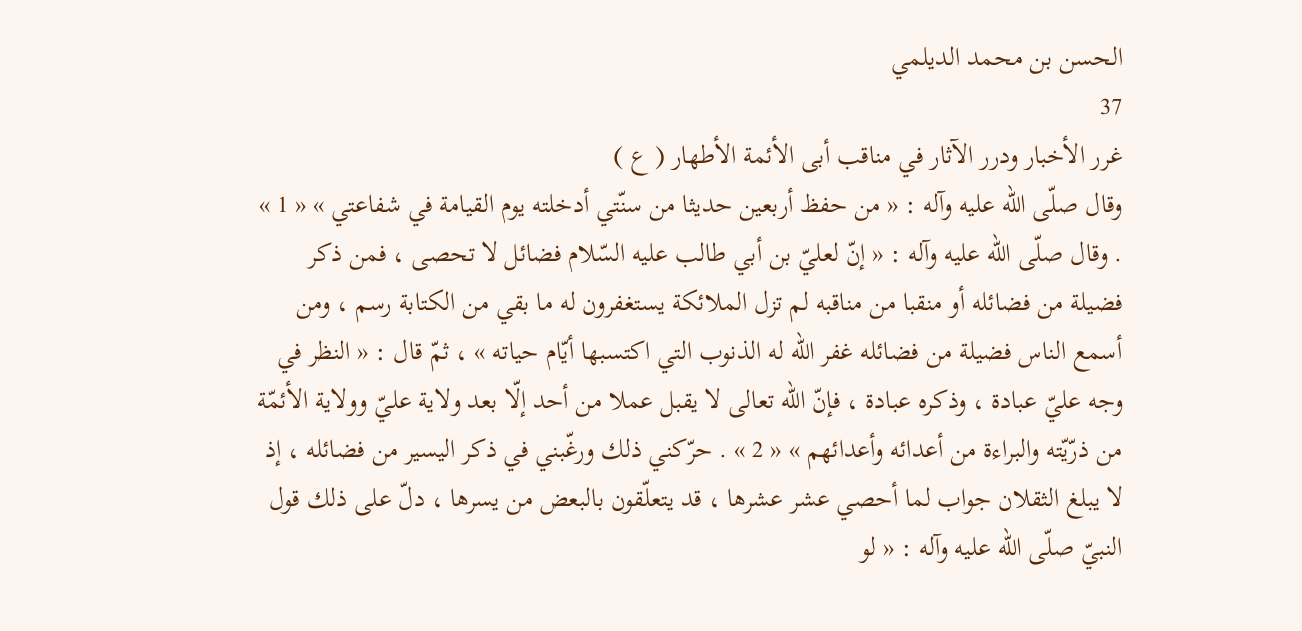الحسن بن محمد الديلمي
37
غرر الأخبار ودرر الآثار في مناقب أبى الأئمة الأطهار ( ع )
وقال صلّى اللّه عليه وآله : « من حفظ أربعين حديثا من سنّتي أدخلته يوم القيامة في شفاعتي » « 1 » . وقال صلّى اللّه عليه وآله : « إنّ لعليّ بن أبي طالب عليه السّلام فضائل لا تحصى ، فمن ذكر فضيلة من فضائله أو منقبا من مناقبه لم تزل الملائكة يستغفرون له ما بقي من الكتابة رسم ، ومن أسمع الناس فضيلة من فضائله غفر اللّه له الذنوب التي اكتسبها أيّام حياته » ، ثمّ قال : « النظر في وجه عليّ عبادة ، وذكره عبادة ، فإنّ اللّه تعالى لا يقبل عملا من أحد إلّا بعد ولاية عليّ وولاية الأئمّة من ذرّيّته والبراءة من أعدائه وأعدائهم » « 2 » . حرّكني ذلك ورغّبني في ذكر اليسير من فضائله ، إذ لا يبلغ الثقلان جواب لما أحصي عشر عشرها ، قد يتعلّقون بالبعض من يسرها ، دلّ على ذلك قول النبيّ صلّى اللّه عليه وآله : « لو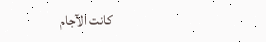كانت الآجام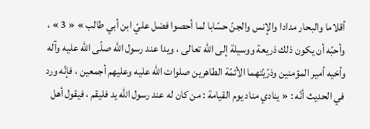أقلاما والبحار مدادا والإنس والجنّ حسّابا لما أحصوا فضل عليّ ابن أبي طالب » « 3 » ، وأحبّه أن يكون ذلك ذريعة ووسيلة إلى اللّه تعالى ، ويدا عند رسول اللّه صلّى اللّه عليه وآله وأخيه أمير المؤمنين وذرّيّتهما الأئمّة الطاهرين صلوات اللّه عليه وعليهم أجمعين ، فإنّه ورد في الحديث أنّه : « ينادي مناد يوم القيامة : من كان له عند رسول اللّه يد فليقم ، فيقول أهل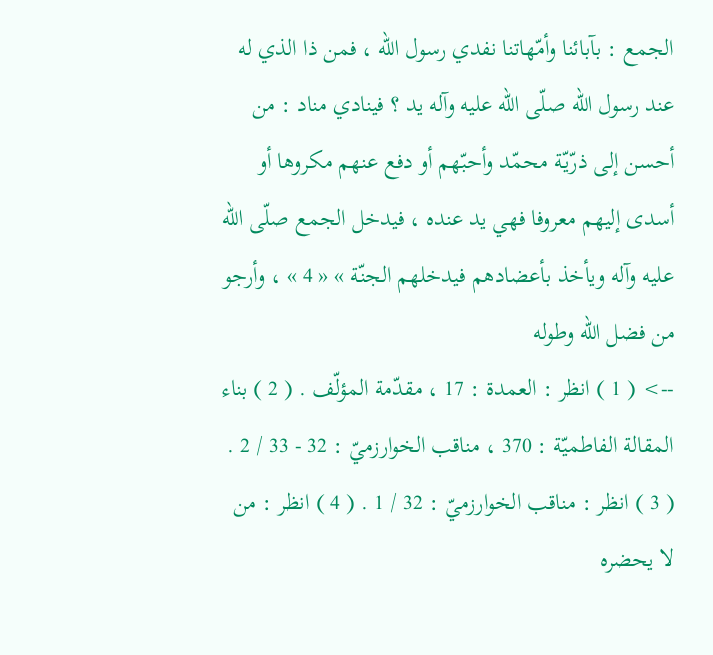الجمع : بآبائنا وأمّهاتنا نفدي رسول اللّه ، فمن ذا الذي له عند رسول اللّه صلّى اللّه عليه وآله يد ؟ فينادي مناد : من أحسن إلى ذرّيّة محمّد وأحبّهم أو دفع عنهم مكروها أو أسدى إليهم معروفا فهي يد عنده ، فيدخل الجمع صلّى اللّه عليه وآله ويأخذ بأعضادهم فيدخلهم الجنّة » « 4 » ، وأرجو من فضل اللّه وطوله
--> ( 1 ) انظر : العمدة : 17 ، مقدّمة المؤلّف . ( 2 ) بناء المقالة الفاطميّة : 370 ، مناقب الخوارزميّ : 32 - 33 / 2 . ( 3 ) انظر : مناقب الخوارزميّ : 32 / 1 . ( 4 ) انظر : من لا يحضره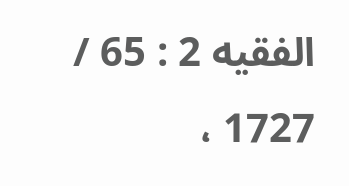الفقيه 2 : 65 / 1727 ،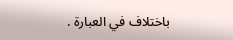باختلاف في العبارة .